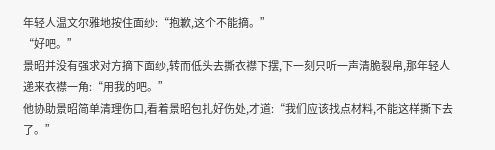年轻人温文尔雅地按住面纱:“抱歉,这个不能摘。”
“好吧。”
景昭并没有强求对方摘下面纱,转而低头去撕衣襟下摆,下一刻只听一声清脆裂帛,那年轻人递来衣襟一角:“用我的吧。”
他协助景昭简单清理伤口,看着景昭包扎好伤处,才道:“我们应该找点材料,不能这样撕下去了。”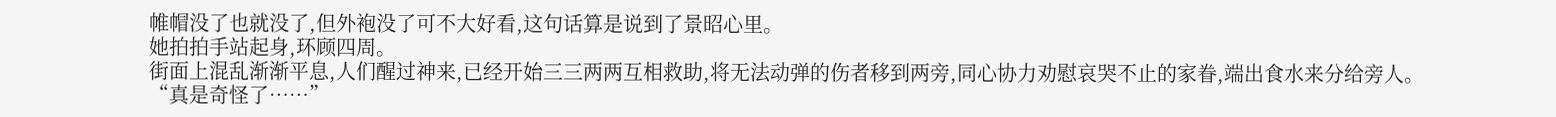帷帽没了也就没了,但外袍没了可不大好看,这句话算是说到了景昭心里。
她拍拍手站起身,环顾四周。
街面上混乱渐渐平息,人们醒过神来,已经开始三三两两互相救助,将无法动弹的伤者移到两旁,同心协力劝慰哀哭不止的家眷,端出食水来分给旁人。
“真是奇怪了……”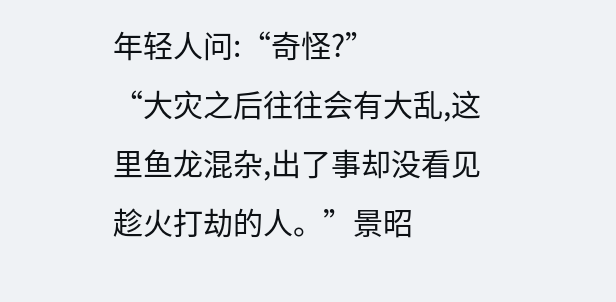年轻人问:“奇怪?”
“大灾之后往往会有大乱,这里鱼龙混杂,出了事却没看见趁火打劫的人。”景昭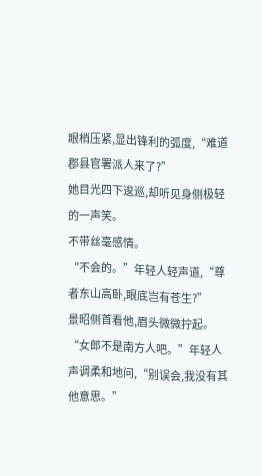眼梢压紧,显出锋利的弧度,“难道郡县官署派人来了?”
她目光四下逡巡,却听见身侧极轻的一声笑。
不带丝毫感情。
“不会的。”年轻人轻声道,“尊者东山高卧,眼底岂有苍生?”
景昭侧首看他,眉头微微拧起。
“女郎不是南方人吧。”年轻人声调柔和地问,“别误会,我没有其他意思。”